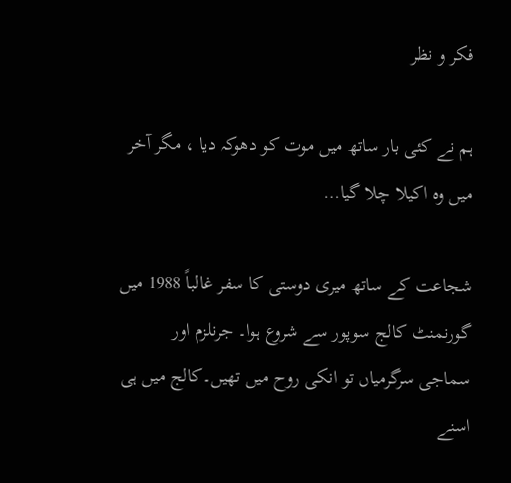فکر و نظر

ہم نے کئی بار ساتھ میں موت کو دھوکہ دیا ، مگر آخر میں وہ اکیلا چلا گیا…

شجاعت کے ساتھ میری دوستی کا سفر غالباً 1988 میں گورنمنٹ کالج سوپور سے شروع ہوا۔ جرنلزم اور سماجی سرگرمیاں تو انکی روح میں تھیں۔کالج میں ہی اسنے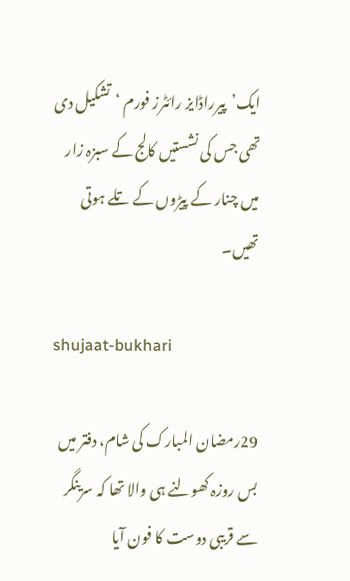ایک’پیرراڈایز رائٹرز فورم ‘تشکیل دی تھی جس کی نشستیں کالج کے سبزہ زار میں چنار کے پیڑوں کے تلے ہوتی تھیں۔

shujaat-bukhari

29رمضان المبارک کی شام، دفتر میں بس روزہ کھولنے ہی والا تھا کہ سرینگر سے قریبی دوست کا فون آیا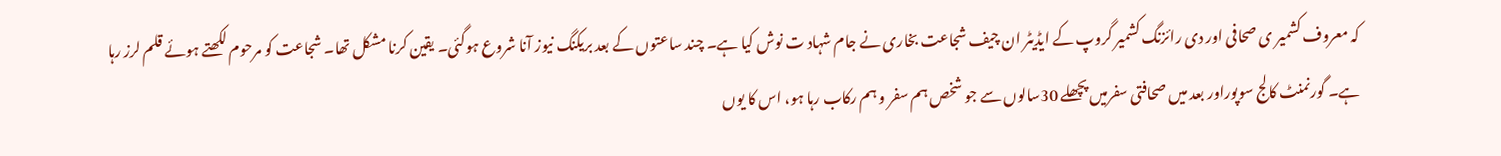کہ معروف کشمیر ی صحافی اور دی رائزنگ کشمیر گروپ کے ایڈیٹر ان چیف شجاعت بخاری نے جام شہاد ت نوش کیا ہے۔ چند ساعتوں کے بعد بریکنگ نیوز آنا شروع ہوگئی۔ یقین کرنا مشکل تھا۔ شجاعت کو مرحوم لکھتے ہوئے قلم لرز رہا ہے۔ گورنمنٹ کالج سوپوراور بعد میں صحافتی سفرمیں پچھلے 30سالوں سے جو شخص ہم سفر و ہم رکاب رہا ہو، اس کا یوں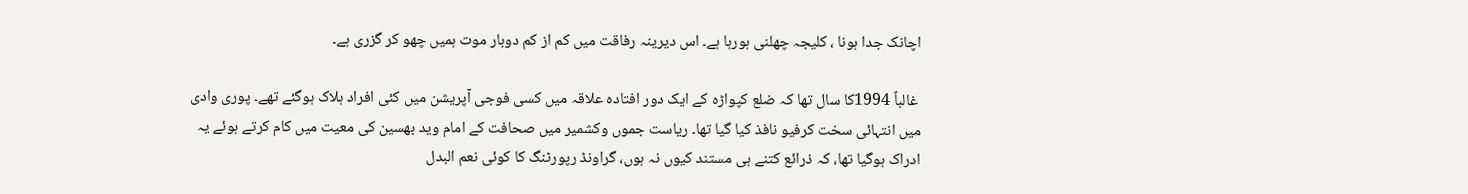اچانک جدا ہونا ، کلیجہ چھلنی ہورہا ہے۔ اس دیرینہ رفاقت میں کم از کم دوبار موت ہمیں چھو کر گزری ہے۔

 غالباً 1994کا سال تھا کہ ضلع کپواڑہ کے ایک دور افتادہ علاقہ میں کسی فوجی آپریشن میں کئی افراد ہلاک ہوگئے تھے۔ پوری وادی میں انتہائی سخت کرفیو نافذ کیا گیا تھا۔ ریاست جموں وکشمیر میں صحافت کے امام وید بھسین کی معیت میں کام کرتے ہوئے یہ ادراک ہوگیا تھا، کہ ذرائع کتنے ہی مستند کیوں نہ ہوں، گراونڈ رپورٹنگ کا کوئی نعم البدل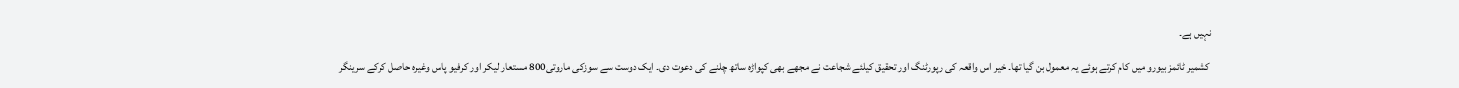نہیں ہے۔

 کشمیر ٹائمز بیورو میں کام کرتے ہوئے یہ معمول بن گیا تھا۔ خیر اس واقعہ کی رپورٹنگ اور تحقیق کیلئے شجاعت نے مجھے بھی کپواڑہ ساتھ چلنے کی دعوت دی۔ ایک دوست سے سوزکی ماروتی800 مستعار لیکر اور کرفیو پاس وغیرہ حاصل کرکے سرینگر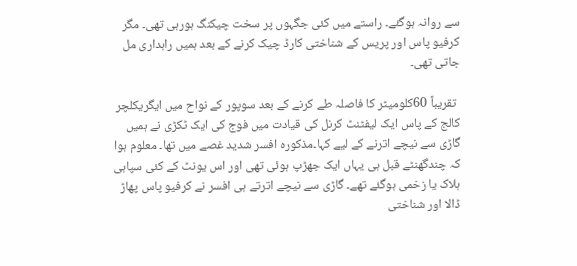سے روانہ ہوگئے۔ راستے میں کئی جگہوں پر سخت چیکنگ ہورہی تھی۔ مگر کرفیو پاس اور پریس کے شناختی کارڈ چیک کرنے کے بعد ہمیں راہداری مل جاتی تھی۔

 تقریباً 60کلومیٹر کا فاصلہ طے کرنے کے بعد سوپور کے نواح میں ایگریکلچر کالج کے پاس ایک لیفٹنٹ کرنل کی قیادت میں فوج کی ایک ٹکڑی نے ہمیں گاڑی سے نیچے اترنے کے لیے کہا۔مذکورہ افسر شدید غصے میں تھا۔ معلوم ہوا کہ چندگھنٹے قبل ہی یہاں ایک جھڑپ ہوئی تھی اور اس یونٹ کے کئی سپاہی ہلاک یا زخمی ہوگئے تھے۔ گاڑی سے نیچے اترتے ہی افسر نے کرفیو پاس پھاڑ ڈالا اور شناختی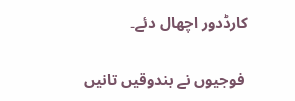کارڈدور اچھال دئے۔

 فوجیوں نے بندوقیں تانیں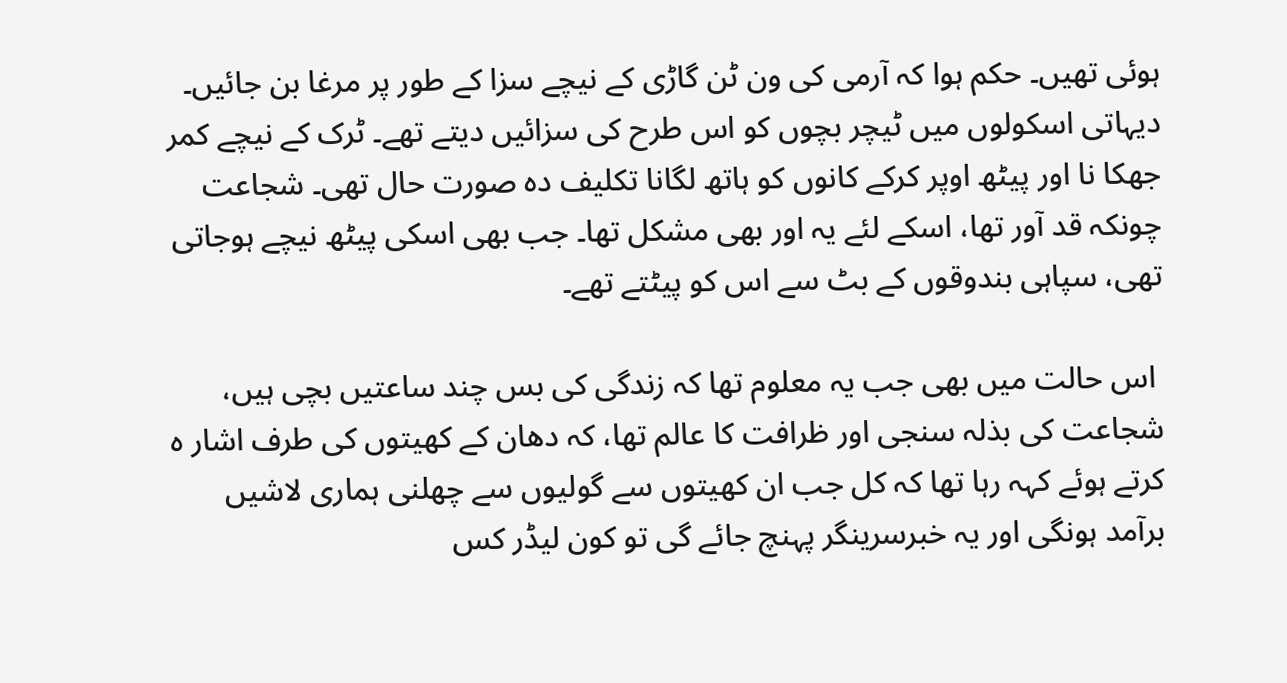ہوئی تھیں۔ حکم ہوا کہ آرمی کی ون ٹن گاڑی کے نیچے سزا کے طور پر مرغا بن جائیں۔ دیہاتی اسکولوں میں ٹیچر بچوں کو اس طرح کی سزائیں دیتے تھے۔ ٹرک کے نیچے کمر جھکا نا اور پیٹھ اوپر کرکے کانوں کو ہاتھ لگانا تکلیف دہ صورت حال تھی۔ شجاعت چونکہ قد آور تھا، اسکے لئے یہ اور بھی مشکل تھا۔ جب بھی اسکی پیٹھ نیچے ہوجاتی تھی، سپاہی بندوقوں کے بٹ سے اس کو پیٹتے تھے۔

 اس حالت میں بھی جب یہ معلوم تھا کہ زندگی کی بس چند ساعتیں بچی ہیں، شجاعت کی بذلہ سنجی اور ظرافت کا عالم تھا، کہ دھان کے کھیتوں کی طرف اشار ہ کرتے ہوئے کہہ رہا تھا کہ کل جب ان کھیتوں سے گولیوں سے چھلنی ہماری لاشیں برآمد ہونگی اور یہ خبرسرینگر پہنچ جائے گی تو کون لیڈر کس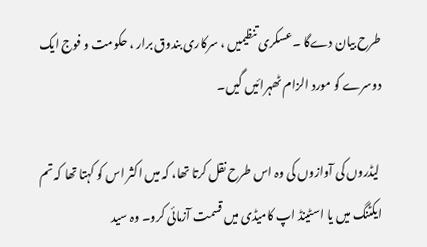طرح بیان دےگا ۔عسکری تنظیمیں ، سرکاری بندوق برار ، حکومت و فوج ایک دوسرے کو مورد الزام ٹھہرائیں گیں۔

 لیڈروں کی آوازوں کی وہ اس طرح نقل کرتا تھا، کہ میں اکثر اس کو کہتا تھا کہ تم ایکٹنگ میں یا اسٹینڈ اپ کامیڈی میں قسمت آزمائی کرو۔ وہ سید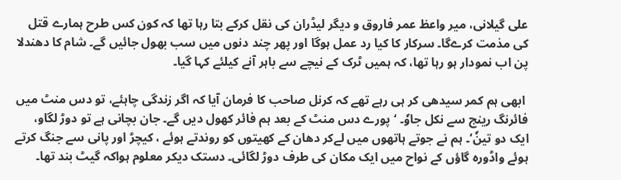علی گیلانی، میر واعظ عمر فاروق و دیگر لیڈران کی نقل کرکے بتا رہا تھا کہ کون کس طرح ہمارے قتل کی مذمت کرےگا۔ سرکار کا کیا رد عمل ہوگا اور پھر چند دنوں میں سب بھول جائیں گے۔ شام کا دھندلا پن اب نمودار ہو رہا تھا، کہ ہمیں ٹرک کے نیچے سے باہر آنے کیلئے کہا گیا۔

 ابھی ہم کمر سیدھی کر ہی رہے تھے کہ کرنل صاحب کا فرمان آیا کہ اگر زندگی چاہئے، تو دس منٹ میں فائرنگ رینج سے نکل جاوٗ۔ ‘پورے دس منٹ کے بعد ہم فائر کھول دیں گے۔ جان بچانی ہے تو دوڑ لگاو، ایک دو تینٗ’۔ ہم نے جوتے ہاتھوں میں لےکر دھان کے کھیتوں کو روندتے ہوئے ، کیچڑ اور پانی سے جنگ کرتے ہوئے واڈورہ گاؤں کے نواح میں ایک مکان کی طرف دوڑ لگائی۔ دستک دیکر معلوم ہواکہ گیٹ بند تھا۔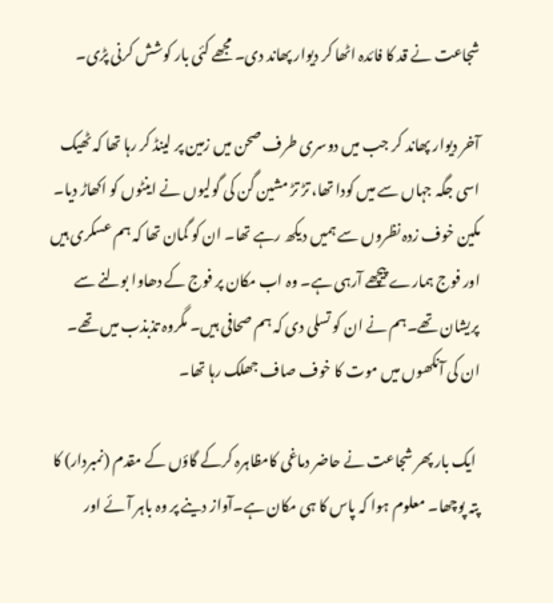شجاعت نے قد کا فائدہ اٹھا کر دیوار پھاند دی۔ مجھے کئی بار کوشش کرنی پڑی۔

آخر دیوار پھاند کر جب میں دوسری طرف صحن میں زمین پر لینڈ کر رہا تھا کہ ٹھیک اسی جگہ جہاں سے میں کودا تھا، تڑ تڑ مشین گن کی گولیوں نے اینٹوں کو اکھاڑ دیا۔ مکین خوف زدہ نظروں سے ہمیں دیکھ رہے تھا۔ ان کو گمان تھا کہ ہم عسکری ہیں اور فوج ہمارے پیچھے آرہی ہے۔ وہ اب مکان پر فوج کے دھاوا بولنے سے پریشان تھے۔ہم نے ان کو تسلی دی کہ ہم صحافی ہیں۔ مگروہ تذبذب میں تھے۔ ان کی آنکھوں میں موت کا خوف صاف جھلک رہا تھا۔

 ایک بار پھر شجاعت نے حاضر دماغی کامظاہرہ کرکے گاؤں کے مقدم (نمبردار) کا پتہ پوچھا۔ معلوم ہوا کہ پاس کا ہی مکان ہے۔آواز دینے پر وہ باہر آئے اور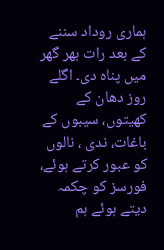ہماری روداد سننے کے بعد رات بھر گھر میں پناہ دی۔ اگلے روز دھان کے کھیتوں، سیبوں کے باغات، ندی ، نالوں کو عبور کرتے ہوئے، فورسز کو چکمہ دیتے ہوئے ہم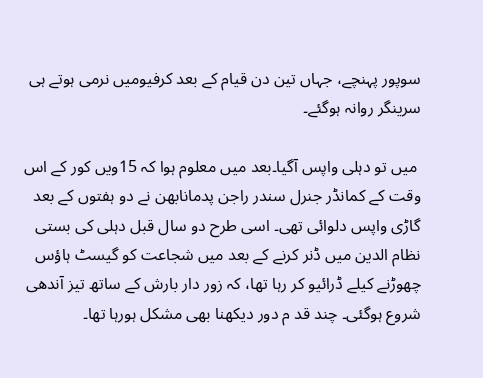سوپور پہنچے، جہاں تین دن قیام کے بعد کرفیومیں نرمی ہوتے ہی سرینگر روانہ ہوگئے۔

 میں تو دہلی واپس آگیا۔بعد میں معلوم ہوا کہ 15ویں کور کے اس وقت کے کمانڈر جنرل سندر راجن پدمانابھن نے دو ہفتوں کے بعد گاڑی واپس دلوائی تھی۔ اسی طرح دو سال قبل دہلی کی بستی نظام الدین میں ڈنر کرنے کے بعد میں شجاعت کو گیسٹ ہاؤس چھوڑنے کیلے ڈرائیو کر رہا تھا، کہ زور دار بارش کے ساتھ تیز آندھی شروع ہوگئی۔ چند قد م دور دیکھنا بھی مشکل ہورہا تھا۔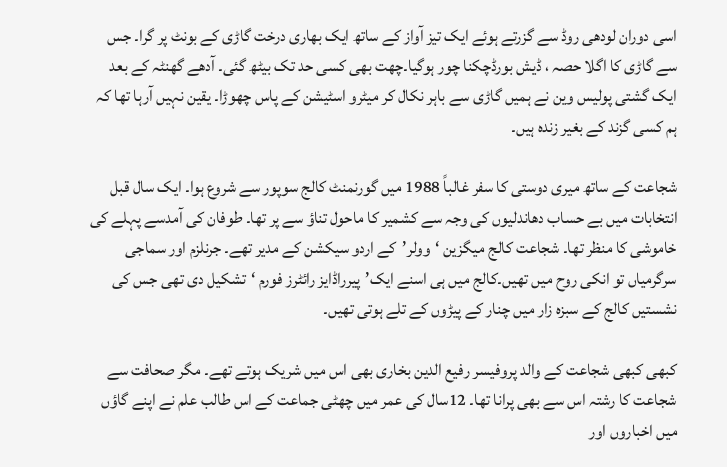اسی دوران لودھی روڈ سے گزرتے ہوئے ایک تیز آواز کے ساتھ ایک بھاری درخت گاڑی کے بونٹ پر گرا۔ جس سے گاڑی کا اگلا حصہ ، ڈیش بورڈچکنا چور ہوگیا۔چھت بھی کسی حد تک بیٹھ گئی۔ آدھے گھنٹہ کے بعد ایک گشتی پولیس وین نے ہمیں گاڑی سے باہر نکال کر میٹرو اسٹیشن کے پاس چھوڑا۔ یقین نہیں آرہا تھا کہ ہم کسی گزند کے بغیر زندہ ہیں۔

شجاعت کے ساتھ میری دوستی کا سفر غالباً 1988 میں گورنمنٹ کالج سوپور سے شروع ہوا۔ ایک سال قبل انتخابات میں بے حساب دھاندلیوں کی وجہ سے کشمیر کا ماحول تناؤ سے پر تھا۔ طوفان کی آمدسے پہلے کی خاموشی کا منظر تھا۔ شجاعت کالج میگزین ‘وولر’کے اردو سیکشن کے مدیر تھے۔ جرنلزم اور سماجی سرگرمیاں تو انکی روح میں تھیں۔کالج میں ہی اسنے ایک’پیرراڈایز رائٹرز فورم ‘تشکیل دی تھی جس کی نشستیں کالج کے سبزہ زار میں چنار کے پیڑوں کے تلے ہوتی تھیں۔

کبھی کبھی شجاعت کے والد پروفیسر رفیع الدین بخاری بھی اس میں شریک ہوتے تھے۔ مگر صحافت سے شجاعت کا رشتہ اس سے بھی پرانا تھا۔ 12سال کی عمر میں چھٹی جماعت کے اس طالب علم نے اپنے گاؤں میں اخباروں اور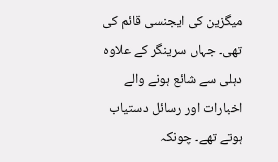میگزین کی ایجنسی قائم کی تھی۔ جہاں سرینگر کے علاوہ دہلی سے شائع ہونے والے اخبارات اور رسائل دستیاب ہوتے تھے۔ چونکہ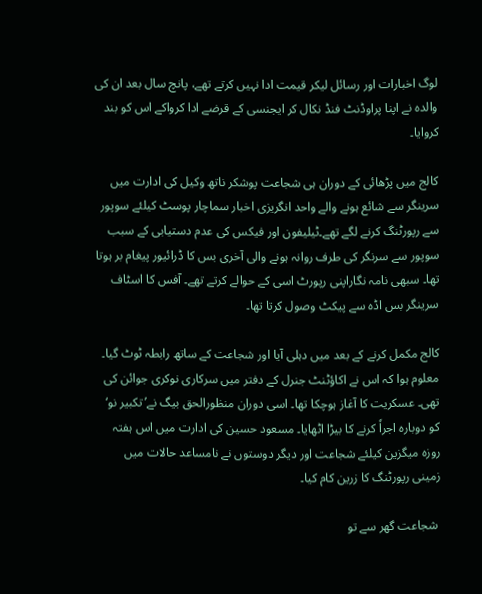لوگ اخبارات اور رسائل لیکر قیمت ادا نہیں کرتے تھے، پانچ سال بعد ان کی والدہ نے اپنا پراوڈنٹ فنڈ نکال کر ایجنسی کے قرضے ادا کرواکے اس کو بند کروایا۔

کالج میں پڑھائی کے دوران ہی شجاعت پوشکر ناتھ وکیل کی ادارت میں سرینگر سے شائع ہونے والے واحد انگریزی اخبار سماچار پوسٹ کیلئے سوپور سے رپورٹنگ کرنے لگے تھے۔ٹیلیفون اور فیکس کی عدم دستیابی کے سبب سوپور سے سرنگر کی طرف روانہ ہونے والی آخری بس کا ڈرائیور پیغام بر ہوتا تھا۔ سبھی نامہ نگاراپنی رپورٹ اسی کے حوالے کرتے تھے۔ آفس کا اسٹاف سرینگر بس اڈہ سے پیکٹ وصول کرتا تھا۔

کالج مکمل کرنے کے بعد میں دہلی آیا اور شجاعت کے ساتھ رابطہ ٹوٹ گیا۔ معلوم ہوا کہ اس نے اکاؤٹنٹ جنرل کے دفتر میں سرکاری نوکری جوائن کی تھی۔ عسکریت کا آغاز ہوچکا تھا۔ اسی دوران منظورالحق بیگ نے’تکبیر نو‘ کو دوبارہ اجراٗ کرنے کا بیڑا اٹھایا۔ مسعود حسین کی ادارت میں اس ہفتہ روزہ میگزین کیلئے شجاعت اور دیگر دوستوں نے نامساعد حالات میں زمینی رپورٹنگ کا زرین کام کیا۔

 شجاعت گھر سے تو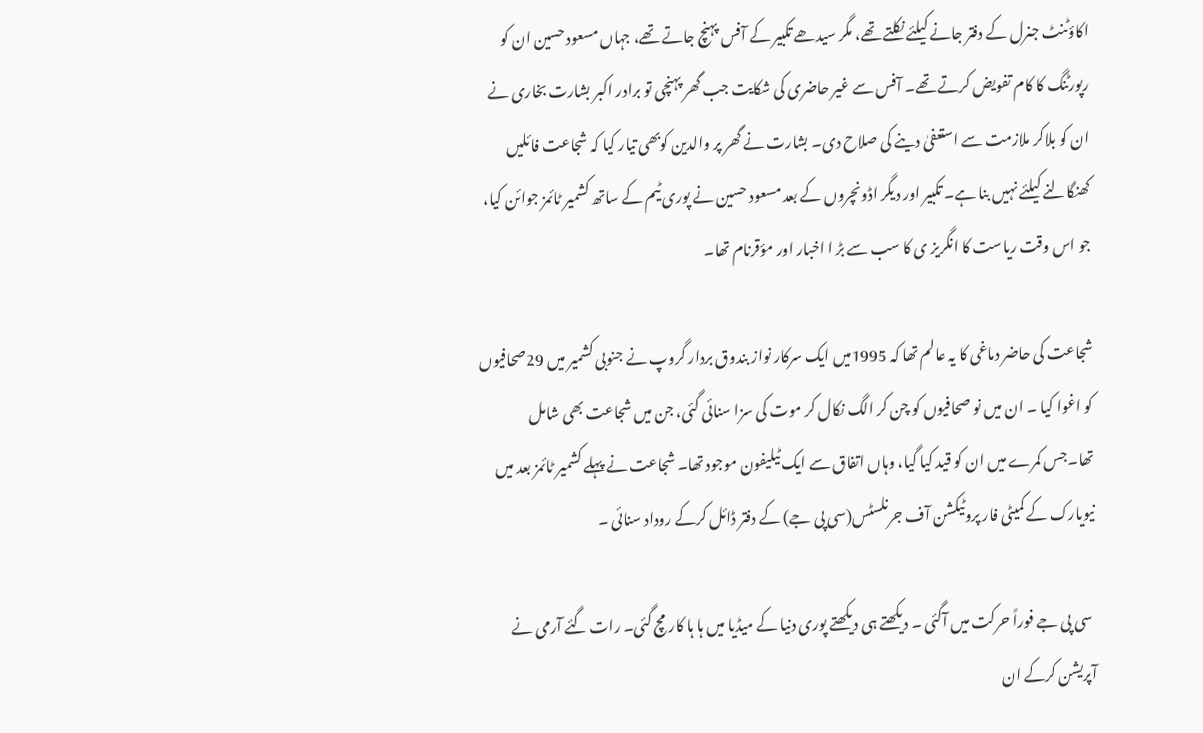اکاؤٹنٹ جنرل کے دفتر جانے کیلئے نکلتے تھے، مگر سیدھے تکبیر کے آفس پہنچ جاتے تھے، جہاں مسعود حسین ان کو رپورٹنگ کا کام تفویض کرتے تھے۔ آفس سے غیر حاضری کی شکایت جب گھر پہنچی تو برادر اکبر بشارت بخاری نے ان کو بلاکر ملازمت سے استعفیٰ دینے کی صلاح دی۔ بشارت نے گھر پر والدین کوبھی تیار کیا کہ شجاعت فائلیں کھنگالنے کیلئے نہیں بنا ہے۔ تکبیر اور دیگر اڈونچروں کے بعد مسعود حسین نے پوری ٹیم کے ساتھ کشمیر ٹائمز جوائن کیا، جو اس وقت ریاست کا انگریز ی کا سب سے بڑ ا اخبار اور مؤقرنام تھا۔

شجاعت کی حاضر دماغی کا یہ عالم تھا کہ 1995میں ایک سرکار نواز بندوق بردار گروپ نے جنوبی کشمیر میں 29صحافیوں کو اغوا کیا ۔ ان میں نو صحافیوں کو چن کر الگ نکال کر موت کی سزا سنائی گئی، جن میں شجاعت بھی شامل تھا۔جس کمرے میں ان کو قید کیا گیا، وہاں اتفاق سے ایک ٹیلیفون موجود تھا۔ شجاعت نے پہلے کشمیر ٹائمز بعد میں نیویارک کے کمیٹی فار پروٹیکشن آف جرنلسٹس(سی پی جے) کے دفتر ڈائل کرکے روداد سنائی ۔

 سی پی جے فوراً حرکت میں آگئی ۔ دیکھتے ہی دیکھتے پوری دنیا کے میڈیا میں ہا ہا کار مچ گئی۔ رات گئے آرمی نے آپریشن کرکے ان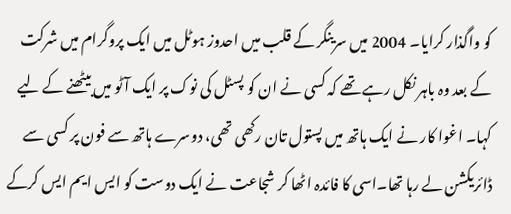کو واگذار کرایا۔ 2004 میں سرینگر کے قلب میں احدوز ہوٹل میں ایک پروگرام میں شرکت کے بعد وہ باہر نکل رہے تھے کہ کسی نے ان کو پسٹل کی نوک پر ایک آٹو میں بیٹھنے کے لیے کہا۔ اغوا کار نے ایک ہاتھ میں پستول تان رکھی تھی، دوسرے ہاتھ سے فون پر کسی سے ڈائریکشن لے رہا تھا۔اسی کا فائدہ اٹھا کر شجاعت نے ایک دوست کو ایس ایم ایس کرکے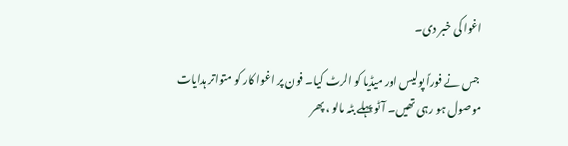اغوا کی خبر دی۔

 جس نے فوراً پولیس اور میڈیا کو الرٹ کیا۔ فون پر اغوا کار کو متواتر ہدایات موصول ہو رہی تھیں۔ آٹو پہلے بٹہ مالو ، پھر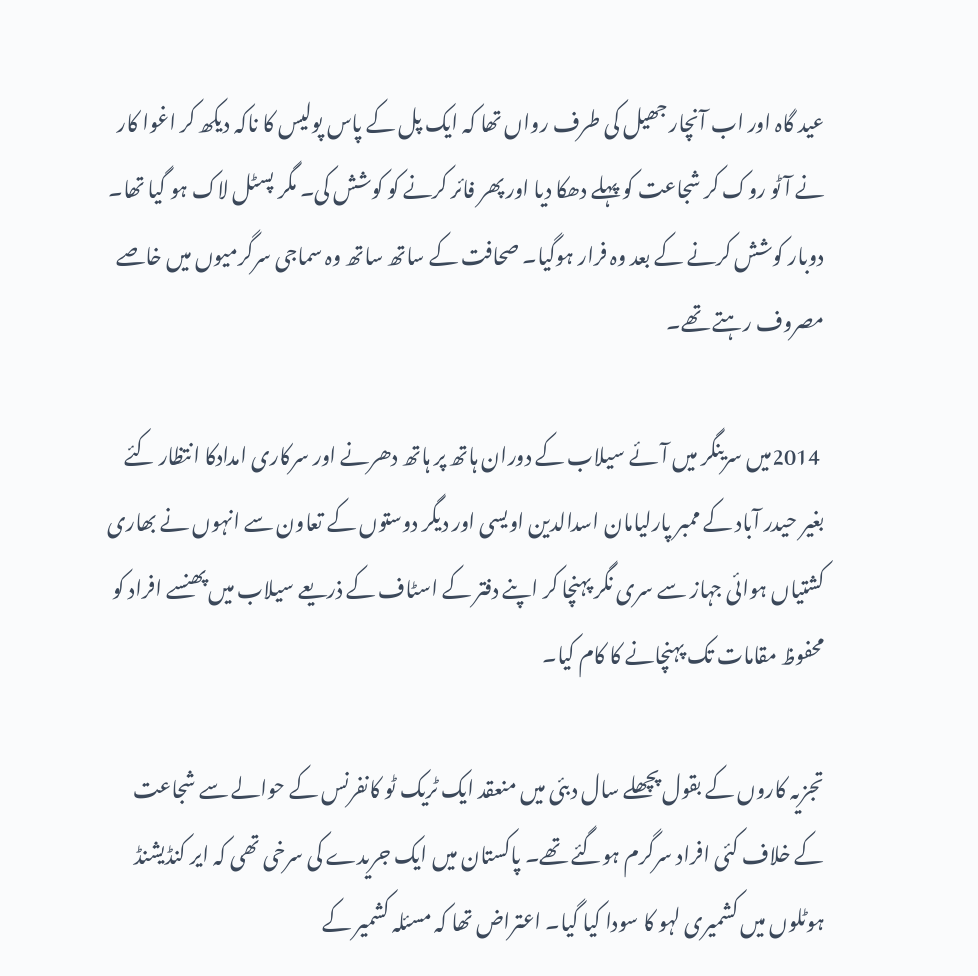عید گاہ اور اب آنچار جھیل کی طرف رواں تھا کہ ایک پل کے پاس پولیس کا ناکہ دیکھ کر اغوا کار نے آٹو روک کر شجاعت کو پہلے دھکا دیا اور پھر فائر کرنے کو کوشش کی۔ مگر پسٹل لاک ہو گیا تھا۔ دوبار کوشش کرنے کے بعد وہ فرار ہوگیا۔ صحافت کے ساتھ ساتھ وہ سماجی سرگرمیوں میں خاصے مصروف رہتے تھے۔

 2014میں سرینگر میں آئے سیلاب کے دوران ہاتھ پر ہاتھ دھرنے اور سرکاری امدادکا انتظار کئے بغیر حیدر آباد کے ممبر پارلیامان اسدالدین اویسی اور دیگر دوستوں کے تعاون سے انہوں نے بھاری کشتیاں ہوائی جہاز سے سری نگر پہنچا کر اپنے دفتر کے اسٹاف کے ذریعے سیلاب میں پھنسے افراد کو محفوظ مقامات تک پہنچانے کا کام کیا۔

تجزیہ کاروں کے بقول پچھلے سال دبئی میں منعقد ایک ٹریک ٹو کانفرنس کے حوالے سے شجاعت کے خلاف کئی افراد سرگرم ہوگئے تھے۔ پاکستان میں ایک جریدے کی سرخی تھی کہ ایر کنڈیشنڈ ہوٹلوں میں کشمیری لہو کا سودا کیا گیا۔ اعتراض تھا کہ مسئلہ کشمیر کے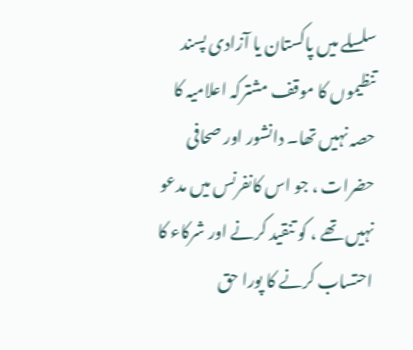سلسلے میں پاکستان یا آزادی پسند تنظیموں کا موقف مشترکہ اعلامیہ کا حصہ نہیں تھا۔ دانشور اور صحافی حضرات ، جو اس کانفرنس میں مدعو نہیں تھے ، کو تنقید کرنے اور شرکاء کا احتساب کرنے کا پورا حق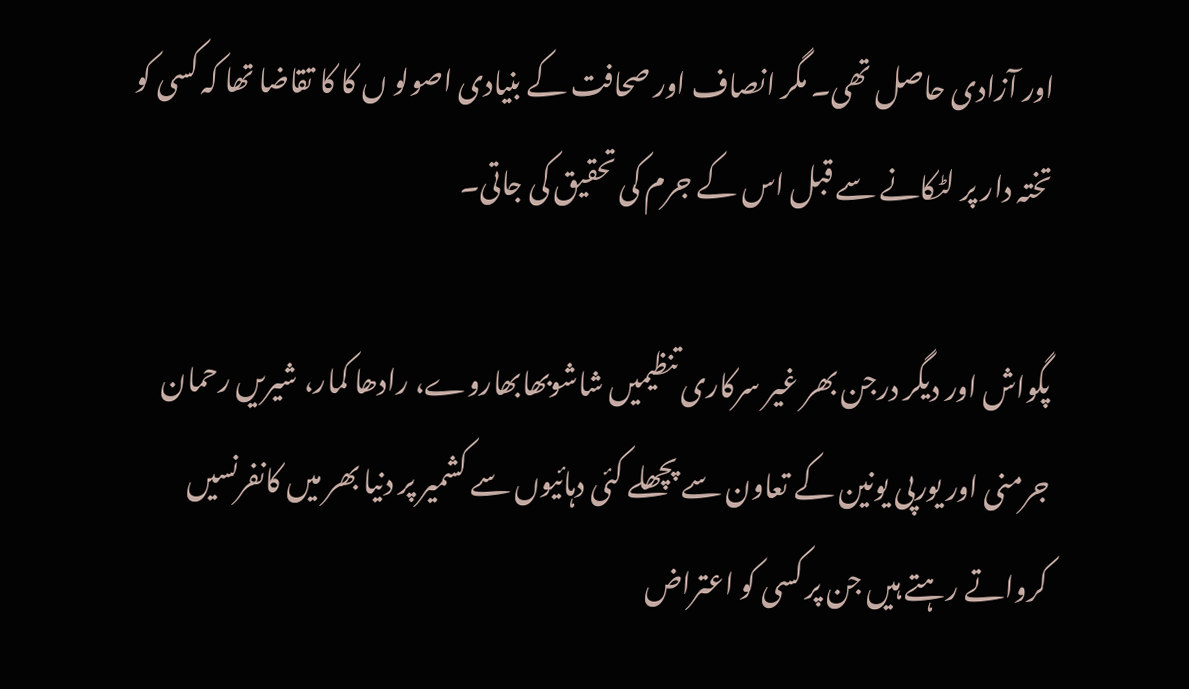اور آزادی حاصل تھی۔ مگر انصاف اور صحافت کے بنیادی اصولو ں کا کا تقاضا تھا کہ کسی کو تختہ دار پر لٹکانے سے قبل اس کے جرم کی تحقیق کی جاتی۔

پگواش اور دیگر درجن بھر غیر سرکاری تنظیمیں شاشوبھابھاروے، رادھا کمار، شیریں رحمان جرمنی اور یورپی یونین کے تعاون سے پچھلے کئی دہائیوں سے کشمیر پر دنیا بھر میں کانفرنسیں کرواتے رہتے ہیں جن پر کسی کو اعتراض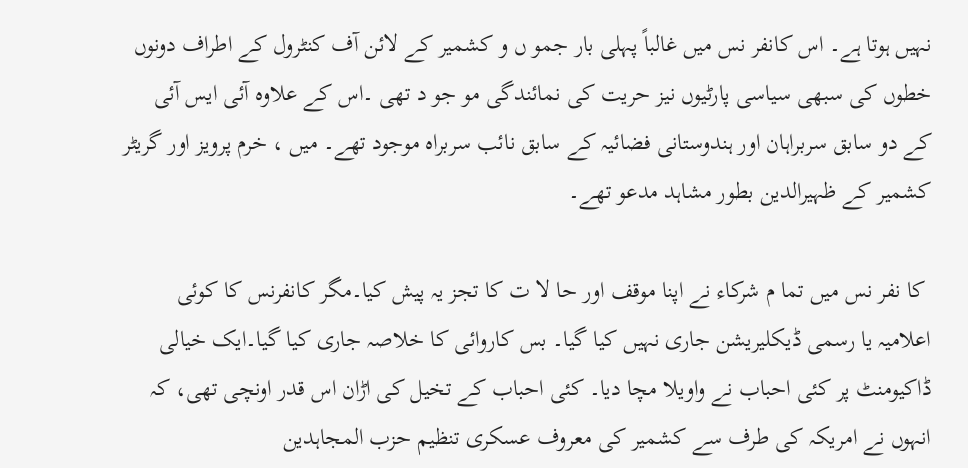نہیں ہوتا ہے۔ اس کانفر نس میں غالباً پہلی بار جمو ں و کشمیر کے لائن آف کنٹرول کے اطراف دونوں خطوں کی سبھی سیاسی پارٹیوں نیز حریت کی نمائندگی مو جو د تھی ۔اس کے علاوہ آئی ایس آئی کے دو سابق سربراہان اور ہندوستانی فضائیہ کے سابق نائب سربراہ موجود تھے۔ میں ، خرم پرویز اور گریٹر کشمیر کے ظہیرالدین بطور مشاہد مدعو تھے۔

 کا نفر نس میں تما م شرکاء نے اپنا موقف اور حا لا ت کا تجز یہ پیش کیا۔مگر کانفرنس کا کوئی اعلامیہ یا رسمی ڈیکلیریشن جاری نہیں کیا گیا۔ بس کاروائی کا خلاصہ جاری کیا گیا۔ایک خیالی ڈاکیومنٹ پر کئی احباب نے واویلا مچا دیا۔ کئی احباب کے تخیل کی اڑان اس قدر اونچی تھی، کہ انہوں نے امریکہ کی طرف سے کشمیر کی معروف عسکری تنظیم حزب المجاہدین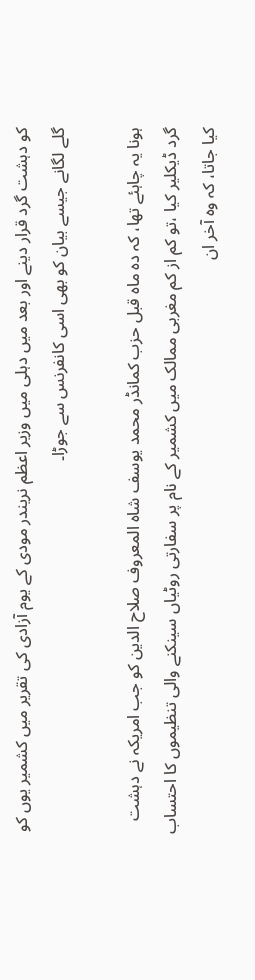کو دہشت گرد قرار دینے اور بعد میں دہلی میں وزیر اعظم نریندر مودی کے یوم آزادی کی تقریر میں کشمیر یوں کو گلے لگانے جیسے بیان کو بھی اسی کانفرنس سے جوڑا۔

ہونا یہ چاہئے تھا، کہ دہ ماہ قبل حزب کمانڈر محمد یوسف شاہ المعروف صلاح الدین کو جب امریکہ نے دہشت گرد ڈیکلیر کیا ،تو کم از کم مغربی ممالک میں کشمیر کے نام پر سفارتی روٹیاں سینکنے والی تنظیموں کا احتساب کیا جاتا، کہ وہ آخر ان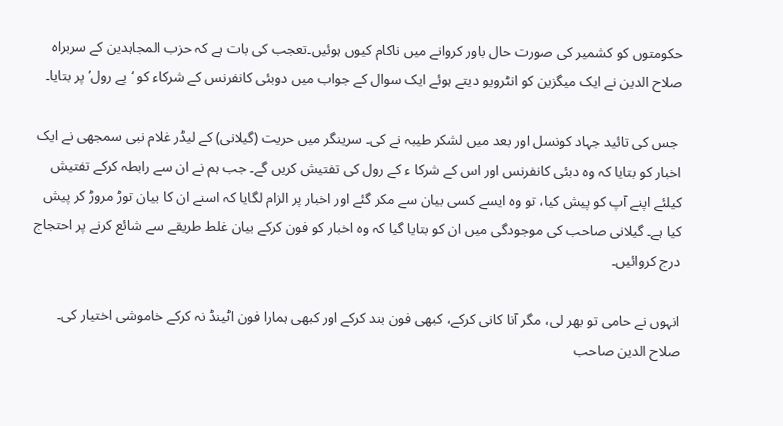حکومتوں کو کشمیر کی صورت حال باور کروانے میں ناکام کیوں ہوئیں۔تعجب کی بات ہے کہ حزب المجاہدین کے سربراہ صلاح الدین نے ایک میگزین کو انٹرویو دیتے ہوئے ایک سوال کے جواب میں دوبئی کانفرنس کے شرکاء کو ‘پے رول’پر بتایا۔

 جس کی تائید جہاد کونسل اور بعد میں لشکر طیبہ نے کی۔ سرینگر میں حریت (گیلانی) کے لیڈر غلام نبی سمجھی نے ایک اخبار کو بتایا کہ وہ دبئی کانفرنس اور اس کے شرکا ء کے رول کی تفتیش کریں گے۔ جب ہم نے ان سے رابطہ کرکے تفتیش کیلئے اپنے آپ کو پیش کیا، تو وہ ایسے کسی بیان سے مکر گئے اور اخبار پر الزام لگایا کہ اسنے ان کا بیان توڑ مروڑ کر پیش کیا ہے۔ گیلانی صاحب کی موجودگی میں ان کو بتایا گیا کہ وہ اخبار کو فون کرکے بیان غلط طریقے سے شائع کرنے پر احتجاج درج کروائیں۔

انہوں نے حامی تو بھر لی، مگر آنا کانی کرکے، کبھی فون بند کرکے اور کبھی ہمارا فون اٹینڈ نہ کرکے خاموشی اختیار کی۔ صلاح الدین صاحب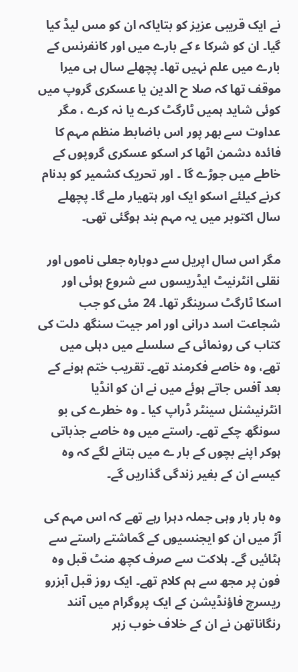نے ایک قریبی عزیز کو بتایاکہ ان کو مس لیڈ کیا گیا۔ ان کو شرکا ء کے بارے میں اور کانفرنس کے بارے میں علم نہیں تھا۔ پچھلے سال ہی میرا موقف تھا کہ صلا ح الدین یا عسکری گروپ میں کوئی شاید ہمیں ٹارگٹ کرے یا نہ کرے ، مگر عداوت سے بھر پور اس باضابط منظم مہم کا فائدہ دشمن اٹھا کر اسکو عسکری گروپوں کے خاطے میں جوڑے گا ۔ اور تحریک کشمیر کو بدنام کرنے کیلئے اسکو ایک اور ہتھیار ملے گا۔ پچھلے سال اکتوبر میں یہ مہم بند ہوگئی تھی۔

مگر اس سال اپریل سے دوبارہ جعلی ناموں اور نقلی انٹرنیٹ ایڈریسوں سے شروع ہوئی اور اسکا ٹارگٹ سرینگر تھا۔ 24 مئی کو جب شجاعت اسد درانی اور امر جیت سنگھ دلت کی کتاب کی رونمائی کے سلسلے میں دہلی میں تھے، وہ خاصے فکرمند تھے۔ تقریب ختم ہونے کے بعد آفس جاتے ہوئے میں نے ان کو انڈیا انٹرنیشنل سینٹر ڈراپ کیا ۔ وہ خطرے کی بو سونگھ چکے تھے۔ راستے میں وہ خاصے جذباتی ہوکر اپنے بچوں کے بار ے میں بتانے لگے کہ وہ کیسے ان کے بغیر زندگی گذاریں گے۔

وہ بار بار وہی جملہ دہرا رہے تھے کہ اس مہم کی آڑ میں ان کو ایجنسیوں کے گماشتے راستے سے ہٹائیں گے۔ ہلاکت سے صرف کچھ منٹ قبل وہ فون پر مجھ سے ہم کلام تھے۔ ایک روز قبل آبزرو ریسرچ فاؤنڈیشن کے ایک پروگرام میں آنند رنگاناتھن نے ان کے خلاف خوب زہر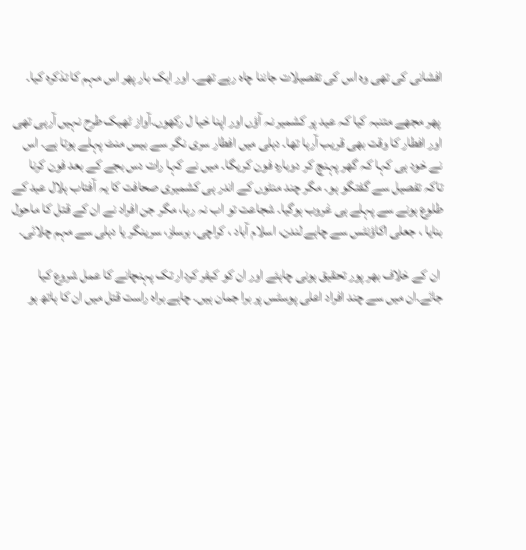افشانی کی تھی وہ اس کی تفصیلات جاننا چاہ رہے تھے۔ اور ایک بار پھر اس مہم کا تذکرہ کیا۔

 پھر مجھے متنبہ کیا کہ عید پر کشمیر نہ آؤں اور اپنا خیا ل رکھوں۔آواز ٹھیک طرح نہیں آرہی تھی اور افطار کا وقت بھی قریب آرہا تھا۔ دہلی میں افطار سری نگر سے بیس منٹ پہلے ہوتا ہے۔ اس نے خود ہی کہا کہ گھر پہنچ کر دوبارہ فون کریگا۔ میں نے کہا رات دس بجے کے بعد فون کرنا تاکہ تفصیل سے گفتگو ہو۔ مگر چند منٹوں کے اندر ہی کشمیری صحافت کا یہ آفتاب ہلال عید کے طلوع ہونے سے پہلے ہی غروب ہوگیا۔ شجاعت تو اب نہ رہا، مگر جن افراد نے ان کے قتل کا ماحول بنایا ، جعلی اکاؤنٹس سے چاہے لندن، اسلام آباد ، کراچی، برسلز، سرینگر یا دہلی سے مہم چلائی۔

 ان کے خلاف بھر پور تحقیق ہونی چاہئے اور ان کو کیفر کردار تک پہنچانے کا عمل شروع کیا جائے۔ان میں سے چند افراد اعلی پوسٹس پر برا جمان ہیں۔ چاہے براہ راست قتل میں ان کا ہاتھ ہو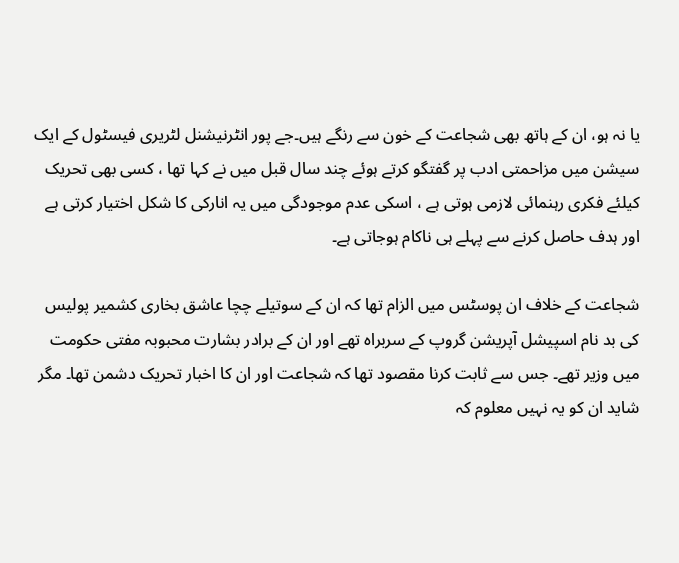یا نہ ہو، ان کے ہاتھ بھی شجاعت کے خون سے رنگے ہیں۔جے پور انٹرنیشنل لٹریری فیسٹول کے ایک سیشن میں مزاحمتی ادب پر گفتگو کرتے ہوئے چند سال قبل میں نے کہا تھا ، کسی بھی تحریک کیلئے فکری رہنمائی لازمی ہوتی ہے ، اسکی عدم موجودگی میں یہ انارکی کا شکل اختیار کرتی ہے اور ہدف حاصل کرنے سے پہلے ہی ناکام ہوجاتی ہے۔

شجاعت کے خلاف ان پوسٹس میں الزام تھا کہ ان کے سوتیلے چچا عاشق بخاری کشمیر پولیس کی بد نام اسپیشل آپریشن گروپ کے سربراہ تھے اور ان کے برادر بشارت محبوبہ مفتی حکومت میں وزیر تھے۔ جس سے ثابت کرنا مقصود تھا کہ شجاعت اور ان کا اخبار تحریک دشمن تھا۔ مگر شاید ان کو یہ نہیں معلوم کہ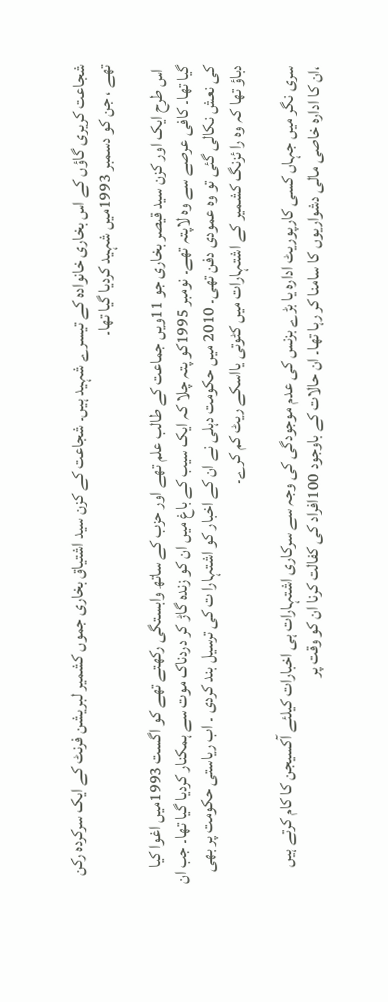شجاعت کریری گاؤں کے اس بخاری خانوادہ کے تیسرے شہید ہیں۔ شجاعت کے کزن سید اشتیاق بخاری جموں کشمیر لبریشن فرنٹ کے ایک سرکردہ رکن تھے ، جن کو دسمبر 1993میں شہید کردیا گیا تھا۔

 اس طرح ایک اور کزن سید قیصر بخاری جو 11ویں جماعت کے طالب علم تھے اور حزب کے ساتھ وابستگی رکھتے تھے کو اگست 1993میں اغوا کیا گیا تھا۔ کافی عرصے سے وہ لاپتہ تھے۔ نومبر 1995کو پتہ چلا کہ ایک سیب کے باغ میں ان کو زندہ گاڑ کر دردناک موت سے ہمکنار کردیا گیا تھا۔ جب ان کی نعش نکالی گئی تو وہ عمودی دفن تھی۔ 2010 میں حکومت دہلی نے ان کے اخبار کو اشتہارا ت کی ترسیل بند کردی ۔ اب ریاستی حکومت پر بھی دباؤ تھا کہ وہ را ئزنگ کشمیر کے اشتہارات میں کٹوتی یااسکے ریٹ کم کرے۔

سری نگر میں جہاں کسی کارپوریٹ ادارہ یا بڑے بزنس کی عدم موجودگی کی وجہ سے سرکاری اشتہارات ہی اخبارات کیلئے آکسیجن کا کام کرتے ہیں ،ان کا ادارہ خاصی مالی دشواریوں کا سامنا کر رہا تھا۔ ان حالات کے باوجود 100افراد کی کفالت کرنا ان کو وقت پر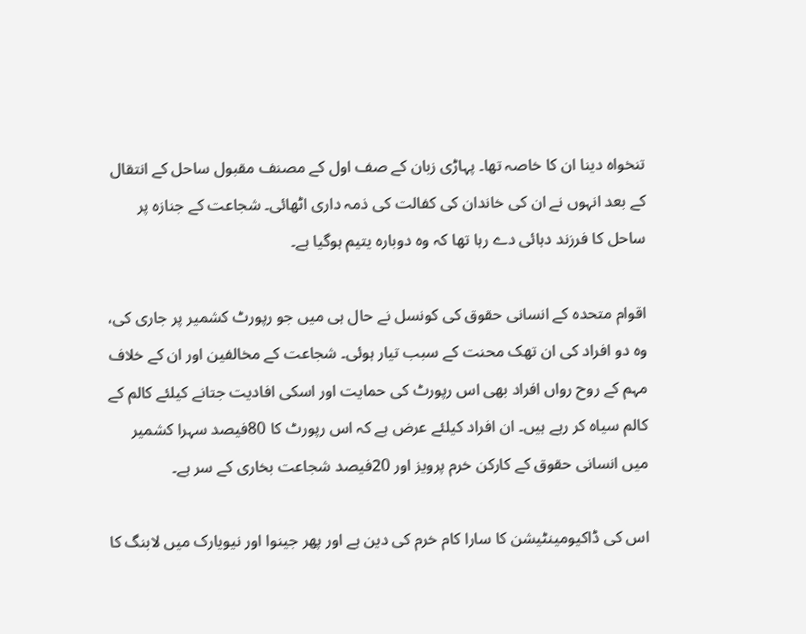تنخواہ دینا ان کا خاصہ تھا۔ پہاڑی زبان کے صف اول کے مصنف مقبول ساحل کے انتقال کے بعد انہوں نے ان کی خاندان کی کفالت کی ذمہ داری اٹھائی۔ شجاعت کے جنازہ پر ساحل کا فرزند دہائی دے رہا تھا کہ وہ دوبارہ یتیم ہوگیا ہے۔

اقوام متحدہ کے انسانی حقوق کی کونسل نے حال ہی میں جو رپورٹ کشمیر پر جاری کی، وہ دو افراد کی ان تھک محنت کے سبب تیار ہوئی۔ شجاعت کے مخالفین اور ان کے خلاف مہم کے روح رواں افراد بھی اس رپورٹ کی حمایت اور اسکی افادیت جتانے کیلئے کالم کے کالم سیاہ کر رہے ہیں۔ ان افراد کیلئے عرض ہے کہ اس رپورٹ کا 80فیصد سہرا کشمیر میں انسانی حقوق کے کارکن خرم پرویز اور 20فیصد شجاعت بخاری کے سر ہے۔

اس کی ڈاکیومینٹیشن کا سارا کام خرم کی دین ہے اور پھر جینوا اور نیویارک میں لابنگ کا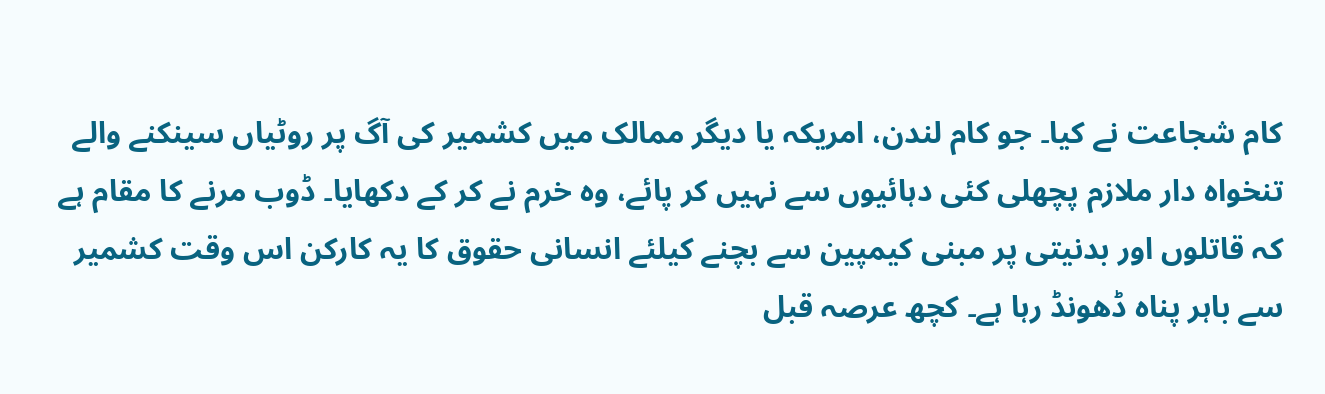کام شجاعت نے کیا۔ جو کام لندن، امریکہ یا دیگر ممالک میں کشمیر کی آگ پر روٹیاں سینکنے والے تنخواہ دار ملازم پچھلی کئی دہائیوں سے نہیں کر پائے، وہ خرم نے کر کے دکھایا۔ ڈوب مرنے کا مقام ہے کہ قاتلوں اور بدنیتی پر مبنی کیمپین سے بچنے کیلئے انسانی حقوق کا یہ کارکن اس وقت کشمیر سے باہر پناہ ڈھونڈ رہا ہے۔ کچھ عرصہ قبل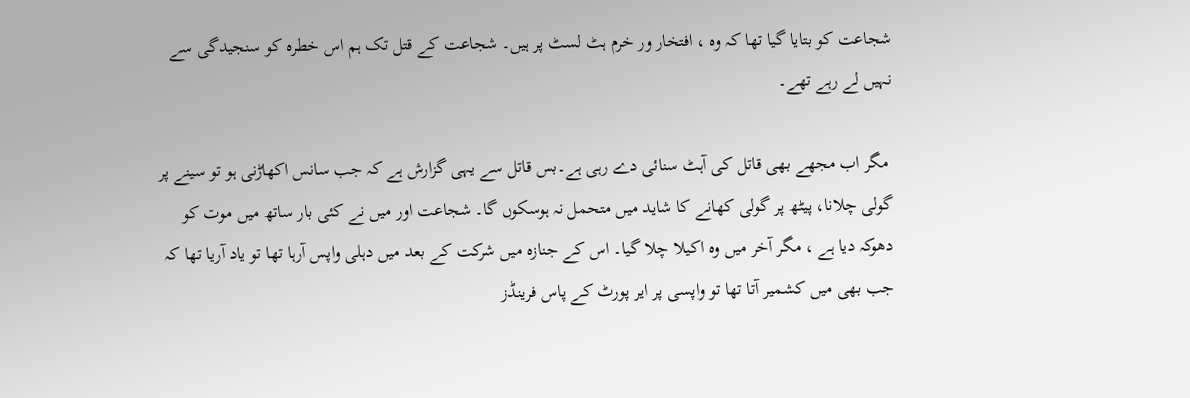شجاعت کو بتایا گیا تھا کہ وہ ، افتخار ور خرم ہٹ لسٹ پر ہیں۔ شجاعت کے قتل تک ہم اس خطرہ کو سنجیدگی سے نہیں لے رہے تھے۔

 مگر اب مجھے بھی قاتل کی آہٹ سنائی دے رہی ہے۔بس قاتل سے یہی گزارش ہے کہ جب سانس اکھاڑنی ہو تو سینے پر گولی چلانا، پیٹھ پر گولی کھانے کا شاید میں متحمل نہ ہوسکوں گا۔ شجاعت اور میں نے کئی بار ساتھ میں موت کو دھوکہ دیا ہے ، مگر آخر میں وہ اکیلا چلا گیا۔ اس کے جنازہ میں شرکت کے بعد میں دہلی واپس آرہا تھا تو یاد آریا تھا کہ جب بھی میں کشمیر آتا تھا تو واپسی پر ایر پورٹ کے پاس فرینڈز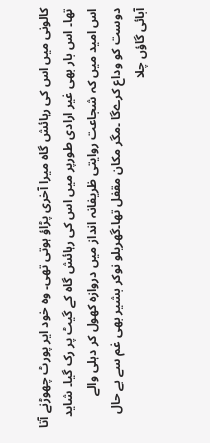کالونی میں اس کی رہائش گاہ میرا آخری پڑاؤ ہوتی تھی۔ وہ خود ایر پورٹ چھوڑنے آتا تھا۔ اس بار بھی غیر ارادی طورپر میں اس کی رہائش گاہ کے گیٹ پر رک گیا۔ شاید اس امید میں کہ شجاعت روایتی ظریفانہ انداز میں دروازہ کھول کر دہلی والے دوست کو وداع کرےگا ۔مگر مکان مقفل تھا۔گھریلو نوکر بشیر بھی غم سے بے حال آبائی گاؤں چلا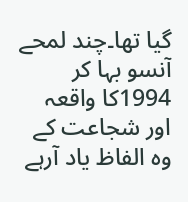گیا تھا۔چند لمحے آنسو بہا کر 1994کا واقعہ اور شجاعت کے وہ الفاظ یاد آرہے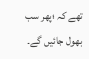تھے کہ ؛پھر سب بھول جائیں گے۔